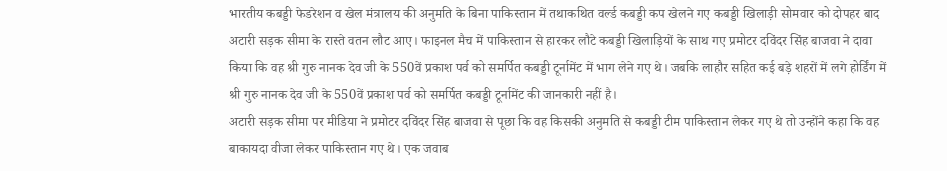भारतीय कबड्डी फेडरेशन व खेल मंत्रालय की अनुमति के बिना पाकिस्तान में तथाकथित वर्ल्ड कबड्डी कप खेलने गए कबड्डी खिलाड़ी सोमवार को दोपहर बाद अटारी सड़क सीमा के रास्ते वतन लौट आए। फाइनल मैच में पाकिस्तान से हारकर लौटे कबड्डी खिलाड़ियों के साथ गए प्रमोटर दविंदर सिंह बाजवा ने दावा किया कि वह श्री गुरु नानक देव जी के 550वें प्रकाश पर्व को समर्पित कबड्डी टूर्नामेंट में भाग लेने गए थे। जबकि लाहौर सहित कई बड़े शहरों में लगे होर्डिंग में श्री गुरु नानक देव जी के 550वें प्रकाश पर्व को समर्पित कबड्डी टूर्नामेंट की जानकारी नहीं है।
अटारी सड़क सीमा पर मीडिया ने प्रमोटर दविंदर सिंह बाजवा से पूछा कि वह किसकी अनुमति से कबड्डी टीम पाकिस्तान लेकर गए थे तो उन्होंने कहा कि वह बाकायदा वीजा लेकर पाकिस्तान गए थे। एक जवाब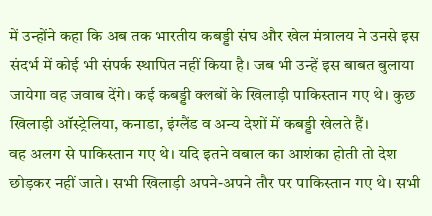में उन्होंने कहा कि अब तक भारतीय कबड्डी संघ और खेल मंत्रालय ने उनसे इस संदर्भ में कोई भी संपर्क स्थापित नहीं किया है। जब भी उन्हें इस बाबत बुलाया जायेगा वह जवाब देंगे। कई कबड्डी क्लबों के खिलाड़ी पाकिस्तान गए थे। कुछ खिलाड़ी ऑस्ट्रेलिया, कनाडा, इंग्लैंड व अन्य देशों में कबड्डी खेलते हैं।
वह अलग से पाकिस्तान गए थे। यदि इतने वबाल का आशंका होती तो देश छोड़कर नहीं जाते। सभी खिलाड़ी अपने-अपने तौर पर पाकिस्तान गए थे। सभी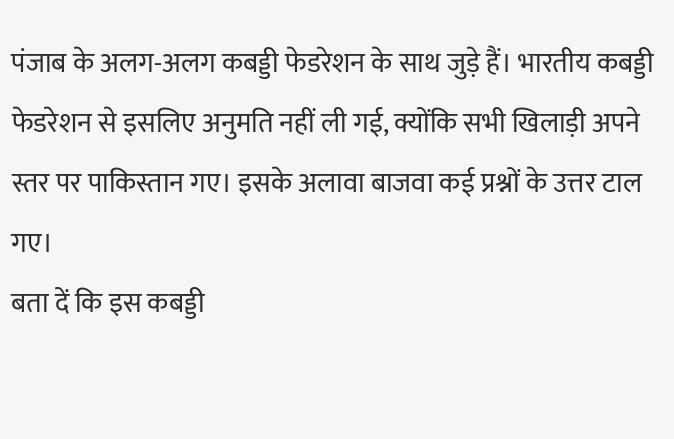पंजाब के अलग-अलग कबड्डी फेडरेशन के साथ जुड़े हैं। भारतीय कबड्डी फेडरेशन से इसलिए अनुमति नहीं ली गई, क्योंकि सभी खिलाड़ी अपने स्तर पर पाकिस्तान गए। इसके अलावा बाजवा कई प्रश्नों के उत्तर टाल गए।
बता दें कि इस कबड्डी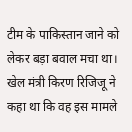टीम के पाकिस्तान जाने को लेकर बड़ा बवाल मचा था। खेल मंत्री किरण रिजिजू ने कहा था कि वह इस मामले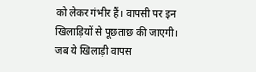को लेकर गंभीर हैं। वापसी पर इन खिलाड़ियों से पूछताछ की जाएगी। जब ये खिलाड़ी वापस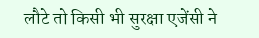लौटे तो किसी भी सुरक्षा एजेंसी ने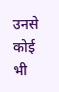उनसे कोई भी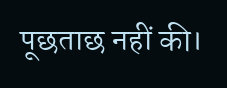पूछताछ नहीं की।